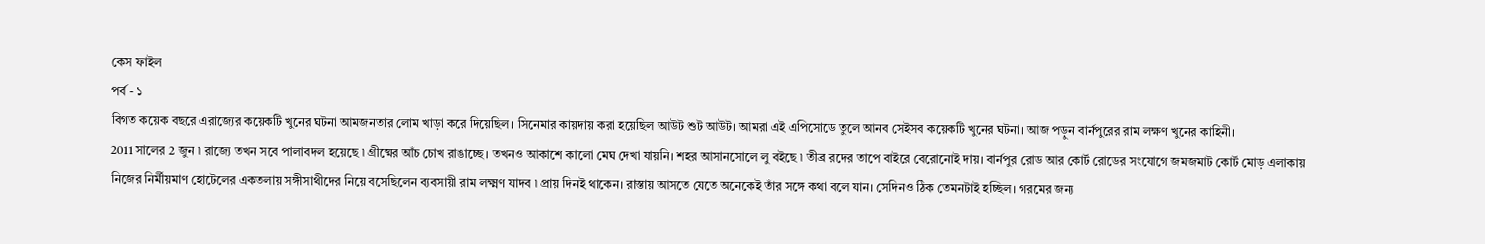কেস ফাইল
পর্ব - ১
বিগত কয়েক বছরে এরাজ্যের কয়েকটি খুনের ঘটনা আমজনতার লোম খাড়া করে দিয়েছিল। সিনেমার কায়দায় করা হয়েছিল আউট শুট আউট। আমরা এই এপিসোডে তুলে আনব সেইসব কয়েকটি খুনের ঘটনা। আজ পড়ুন বার্নপুরের রাম লক্ষণ খুনের কাহিনী।
2011 সালের 2 জুন ৷ রাজ্যে তখন সবে পালাবদল হয়েছে ৷ গ্রীষ্মের আঁচ চোখ রাঙাচ্ছে। তখনও আকাশে কালো মেঘ দেখা যায়নি। শহর আসানসোলে লু বইছে ৷ তীব্র রদের তাপে বাইরে বেরোনোই দায়। বার্নপুর রোড আর কোর্ট রোডের সংযোগে জমজমাট কোর্ট মোড় এলাকায় নিজের নির্মীয়মাণ হোটেলের একতলায় সঙ্গীসাথীদের নিয়ে বসেছিলেন ব্যবসায়ী রাম লক্ষ্মণ যাদব ৷ প্রায় দিনই থাকেন। রাস্তায় আসতে যেতে অনেকেই তাঁর সঙ্গে কথা বলে যান। সেদিনও ঠিক তেমনটাই হচ্ছিল। গরমের জন্য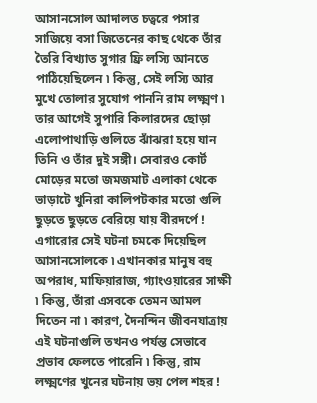আসানসোল আদালত চত্বরে পসার সাজিয়ে বসা জিতেনের কাছ থেকে তাঁর তৈরি বিখ্যাত সুগার ফ্রি লস্যি আনতে পাঠিয়েছিলেন ৷ কিন্তু, সেই লস্যি আর মুখে তোলার সুযোগ পাননি রাম লক্ষ্মণ ৷ তার আগেই সুপারি কিলারদের ছোড়া এলোপাথাড়ি গুলিতে ঝাঁঝরা হয়ে যান তিনি ও তাঁর দুই সঙ্গী। সেবারও কোর্ট মোড়ের মতো জমজমাট এলাকা থেকে ভাড়াটে খুনিরা কালিপটকার মতো গুলি ছুড়তে ছুড়তে বেরিয়ে যায় বীরদর্পে !
এগারোর সেই ঘটনা চমকে দিয়েছিল আসানসোলকে ৷ এখানকার মানুষ বহু অপরাধ, মাফিয়ারাজ, গ্যাংওয়ারের সাক্ষী ৷ কিন্তু, তাঁরা এসবকে তেমন আমল দিতেন না ৷ কারণ, দৈনন্দিন জীবনযাত্রায় এই ঘটনাগুলি তখনও পর্যন্ত সেভাবে প্রভাব ফেলতে পারেনি ৷ কিন্তু, রাম লক্ষ্মণের খুনের ঘটনায় ভয় পেল শহর !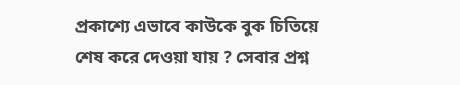প্রকাশ্যে এভাবে কাউকে বুক চিতিয়ে শেষ করে দেওয়া যায় ? সেবার প্রশ্ন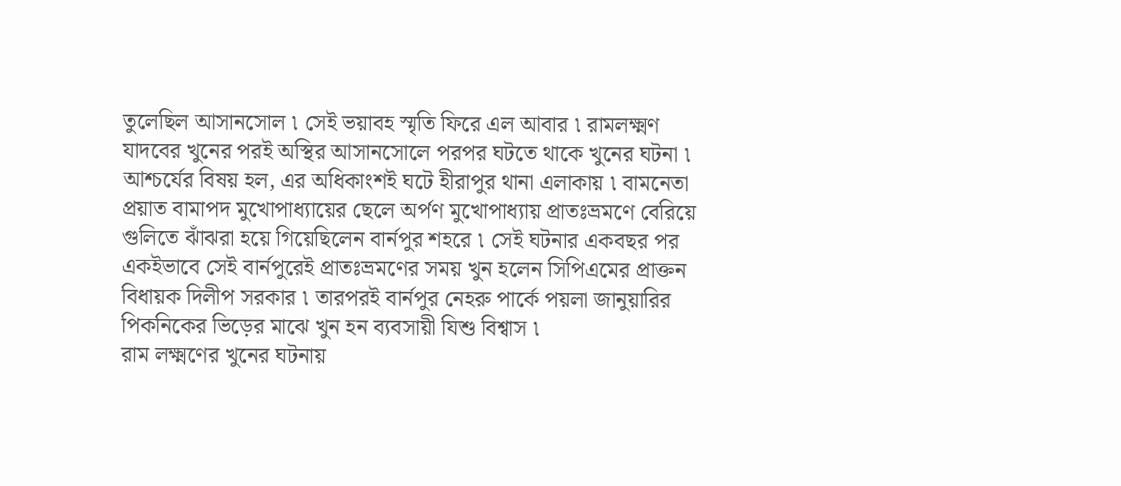তুলেছিল আসানসোল ৷ সেই ভয়াবহ স্মৃতি ফিরে এল আবার ৷ রামলক্ষ্মণ যাদবের খুনের পরই অস্থির আসানসোলে পরপর ঘটতে থাকে খুনের ঘটনা ৷ আশ্চর্যের বিষয় হল, এর অধিকাংশই ঘটে হীরাপুর থানা এলাকায় ৷ বামনেতা প্রয়াত বামাপদ মুখোপাধ্যায়ের ছেলে অর্পণ মুখোপাধ্যায় প্রাতঃভ্রমণে বেরিয়ে গুলিতে ঝাঁঝরা হয়ে গিয়েছিলেন বার্নপুর শহরে ৷ সেই ঘটনার একবছর পর একইভাবে সেই বার্নপুরেই প্রাতঃভ্রমণের সময় খুন হলেন সিপিএমের প্রাক্তন বিধায়ক দিলীপ সরকার ৷ তারপরই বার্নপুর নেহরু পার্কে পয়লা জানুয়ারির পিকনিকের ভিড়ের মাঝে খুন হন ব্যবসায়ী যিশু বিশ্বাস ৷
রাম লক্ষ্মণের খুনের ঘটনায়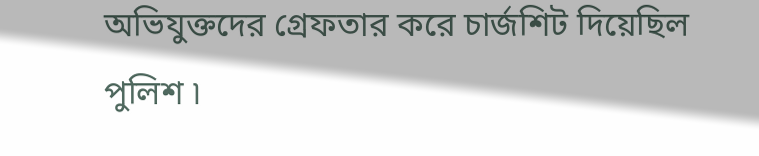অভিযুক্তদের গ্রেফতার করে চার্জশিট দিয়েছিল পুলিশ ৷